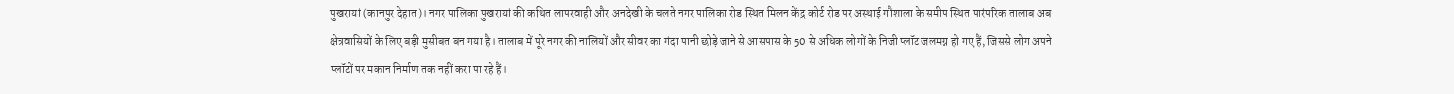पुखरायां (कानपुर देहात)। नगर पालिका पुखरायां की कथित लापरवाही और अनदेखी के चलते नगर पालिका रोड स्थित मिलन केंद्र कोर्ट रोड पर अस्थाई गौशाला के समीप स्थित पारंपरिक तालाब अब क्षेत्रवासियों के लिए बड़ी मुसीबत बन गया है। तालाब में पूरे नगर की नालियों और सीवर का गंदा पानी छोड़े जाने से आसपास के 50 से अधिक लोगों के निजी प्लॉट जलमग्न हो गए हैं, जिससे लोग अपने प्लॉटों पर मकान निर्माण तक नहीं करा पा रहे हैं।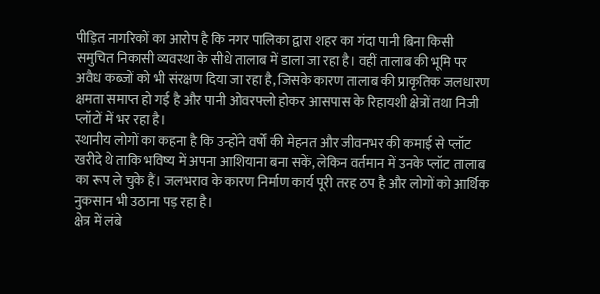पीड़ित नागरिकों का आरोप है कि नगर पालिका द्वारा शहर का गंदा पानी बिना किसी समुचित निकासी व्यवस्था के सीधे तालाब में डाला जा रहा है। वहीं तालाब की भूमि पर अवैध कब्जों को भी संरक्षण दिया जा रहा है, जिसके कारण तालाब की प्राकृतिक जलधारण क्षमता समाप्त हो गई है और पानी ओवरफ्लो होकर आसपास के रिहायशी क्षेत्रों तथा निजी प्लॉटों में भर रहा है।
स्थानीय लोगों का कहना है कि उन्होंने वर्षों की मेहनत और जीवनभर की कमाई से प्लॉट खरीदे थे ताकि भविष्य में अपना आशियाना बना सकें, लेकिन वर्तमान में उनके प्लॉट तालाब का रूप ले चुके हैं। जलभराव के कारण निर्माण कार्य पूरी तरह ठप है और लोगों को आर्थिक नुकसान भी उठाना पड़ रहा है।
क्षेत्र में लंबे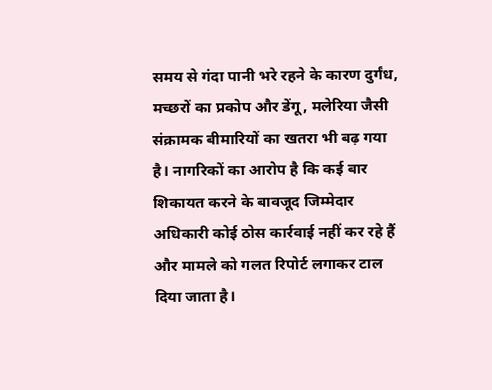समय से गंदा पानी भरे रहने के कारण दुर्गंध, मच्छरों का प्रकोप और डेंगू, मलेरिया जैसी संक्रामक बीमारियों का खतरा भी बढ़ गया है। नागरिकों का आरोप है कि कई बार शिकायत करने के बावजूद जिम्मेदार अधिकारी कोई ठोस कार्रवाई नहीं कर रहे हैं और मामले को गलत रिपोर्ट लगाकर टाल दिया जाता है।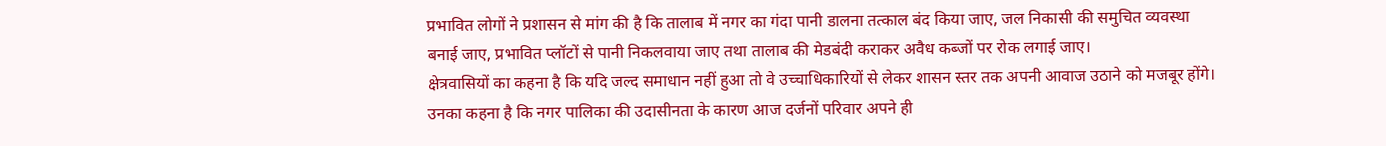प्रभावित लोगों ने प्रशासन से मांग की है कि तालाब में नगर का गंदा पानी डालना तत्काल बंद किया जाए, जल निकासी की समुचित व्यवस्था बनाई जाए, प्रभावित प्लॉटों से पानी निकलवाया जाए तथा तालाब की मेडबंदी कराकर अवैध कब्जों पर रोक लगाई जाए।
क्षेत्रवासियों का कहना है कि यदि जल्द समाधान नहीं हुआ तो वे उच्चाधिकारियों से लेकर शासन स्तर तक अपनी आवाज उठाने को मजबूर होंगे। उनका कहना है कि नगर पालिका की उदासीनता के कारण आज दर्जनों परिवार अपने ही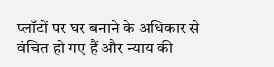प्लॉटों पर घर बनाने के अधिकार से वंचित हो गए हैं और न्याय की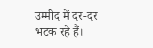उम्मीद में दर-दर भटक रहे हैं।